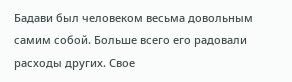Бадави был человеком весьма довольным самим собой. Больше всего его радовали расходы других. Свое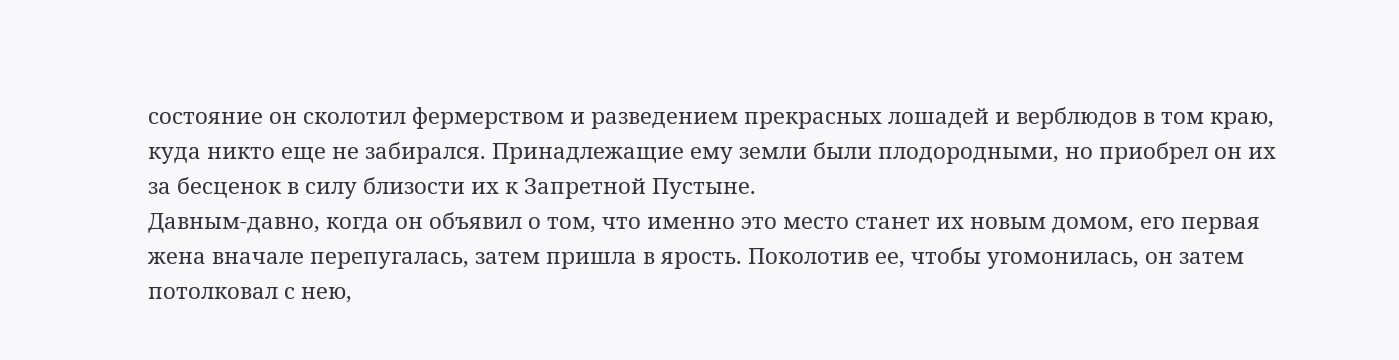состояние он сколотил фермерством и разведением прекрасных лошадей и верблюдов в том краю, куда никто еще не забирался. Принадлежащие ему земли были плодородными, но приобрел он их за бесценок в силу близости их к Запретной Пустыне.
Давным-давно, когда он объявил о том, что именно это место станет их новым домом, его первая жена вначале перепугалась, затем пришла в ярость. Поколотив ее, чтобы угомонилась, он затем потолковал с нею,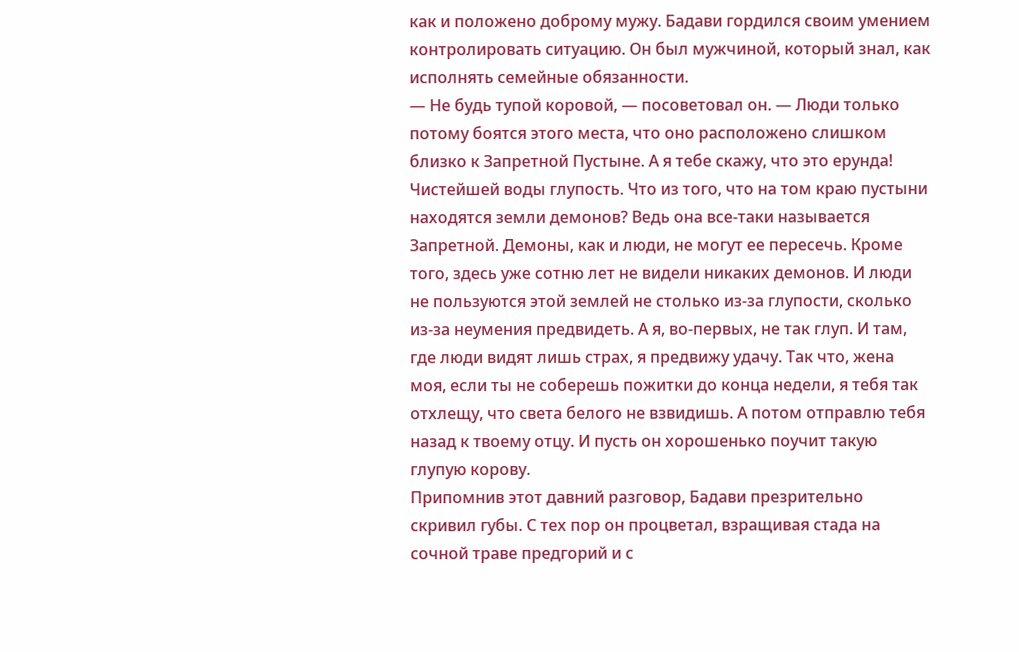как и положено доброму мужу. Бадави гордился своим умением контролировать ситуацию. Он был мужчиной, который знал, как исполнять семейные обязанности.
— Не будь тупой коровой, — посоветовал он. — Люди только потому боятся этого места, что оно расположено слишком близко к Запретной Пустыне. А я тебе скажу, что это ерунда! Чистейшей воды глупость. Что из того, что на том краю пустыни находятся земли демонов? Ведь она все-таки называется Запретной. Демоны, как и люди, не могут ее пересечь. Кроме того, здесь уже сотню лет не видели никаких демонов. И люди не пользуются этой землей не столько из-за глупости, сколько из-за неумения предвидеть. А я, во-первых, не так глуп. И там, где люди видят лишь страх, я предвижу удачу. Так что, жена моя, если ты не соберешь пожитки до конца недели, я тебя так отхлещу, что света белого не взвидишь. А потом отправлю тебя назад к твоему отцу. И пусть он хорошенько поучит такую глупую корову.
Припомнив этот давний разговор, Бадави презрительно скривил губы. С тех пор он процветал, взращивая стада на сочной траве предгорий и с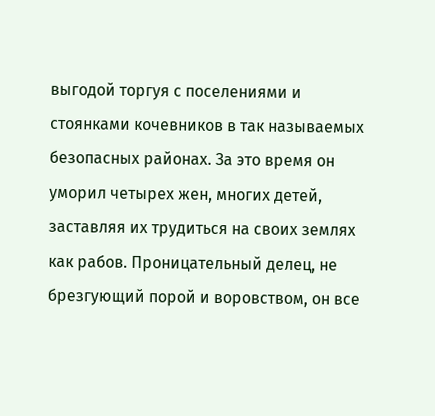выгодой торгуя с поселениями и стоянками кочевников в так называемых безопасных районах. За это время он уморил четырех жен, многих детей, заставляя их трудиться на своих землях как рабов. Проницательный делец, не брезгующий порой и воровством, он все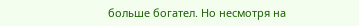больше богател. Но несмотря на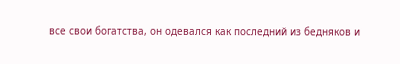все свои богатства, он одевался как последний из бедняков и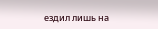ездил лишь на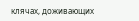клячах, доживающих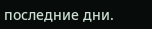последние дни.